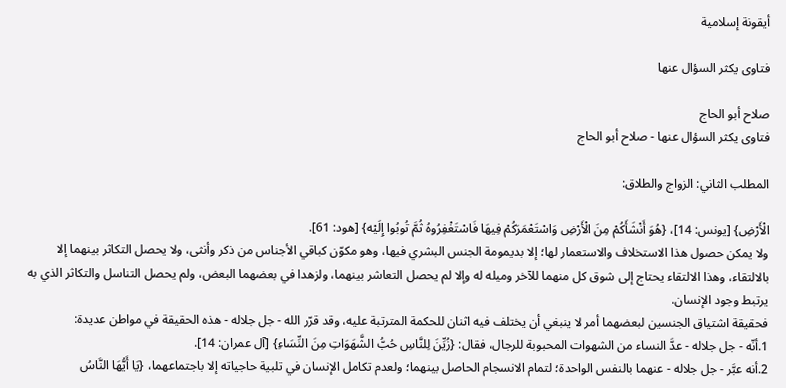أيقونة إسلامية

فتاوى يكثر السؤال عنها

صلاح أبو الحاج
فتاوى يكثر السؤال عنها - صلاح أبو الحاج

المطلب الثاني: الزواج والطلاق:

الْأَرْضِ} [يونس: 14]، {هُوَ أَنْشَأَكُمْ مِنَ الْأَرْضِ وَاسْتَعْمَرَكُمْ فِيهَا فَاسْتَغْفِرُوهُ ثُمَّ تُوبُوا إِلَيْه} [هود: 61].
ولا يمكن حصول هذا الاستخلاف والاستعمار لها؛ إلا بديمومة الجنس البشري فيها، وهو مكوّن كباقي الأجناس من ذكر وأنثى، ولا يحصل التكاثر بينهما إلا بالالتقاء، وهذا الالتقاء يحتاج إلى شوق كل منهما للآخر وميله له وإلا لم يحصل التعاشر بينهما، ولزهدا في بعضهما البعض، ولم يحصل التناسل والتكاثر الذي به يرتبط وجود الإنسان.
فحقيقة اشتياق الجنسين لبعضهما أمر لا ينبغي أن يختلف فيه اثنان للحكمة المترتبة عليه، وقد قرّر الله - جل جلاله - هذه الحقيقة في مواطن عديدة:
1.أنّه - جل جلاله - عدَّ النساء من الشهوات المحبوبة للرجال، فقال: {زُيِّنَ لِلنَّاسِ حُبُّ الشَّهَوَاتِ مِنَ النِّسَاءِ} [آل عمران: 14].
2.أنه عبَّر - جل جلاله - عنهما بالنفس الواحدة؛ لتمام الانسجام الحاصل بينهما؛ ولعدم تكامل الإنسان في تلبية حاجياته إلا باجتماعهما، {يَا أَيُّهَا النَّاسُ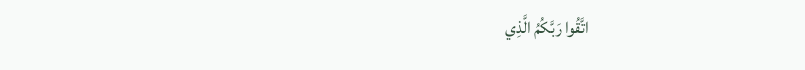اتَّقُوا رَبَّكُمُ الَّذِي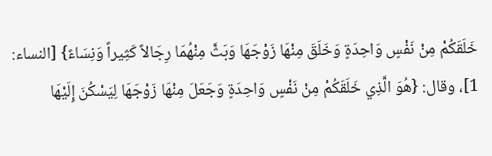خَلَقَكُمْ مِنْ نَفْسٍ وَاحِدَةٍ وَخَلَقَ مِنْهَا زَوْجَهَا وَبَثَّ مِنْهُمَا رِجَالاً كَثِيراً وَنِسَاءً} [النساء: 1]، وقال: {هُوَ الَّذِي خَلَقَكُمْ مِنْ نَفْسٍ وَاحِدَةٍ وَجَعَلَ مِنْهَا زَوْجَهَا لِيَسْكُنَ إِلَيْهَا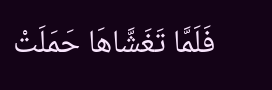فَلَمَّا تَغَشَّاهَا حَمَلَتْ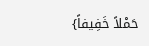حَمْلاً خَفِيفاً}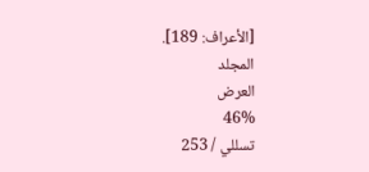[الأعراف: 189].
المجلد
العرض
46%
تسللي / 253